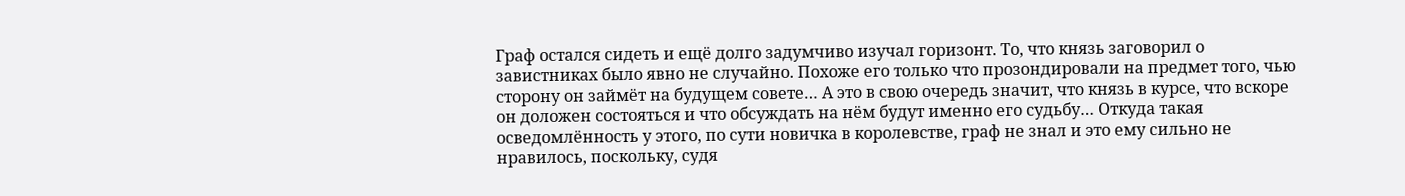Граф остался сидеть и ещё долго задумчиво изучал горизонт. То, что князь заговорил о завистниках было явно не случайно. Похоже его только что прозондировали на предмет того, чью сторону он займёт на будущем совете… А это в свою очередь значит, что князь в курсе, что вскоре он доложен состояться и что обсуждать на нём будут именно его судьбу… Откуда такая осведомлённость у этого, по сути новичка в королевстве, граф не знал и это ему сильно не нравилось, поскольку, судя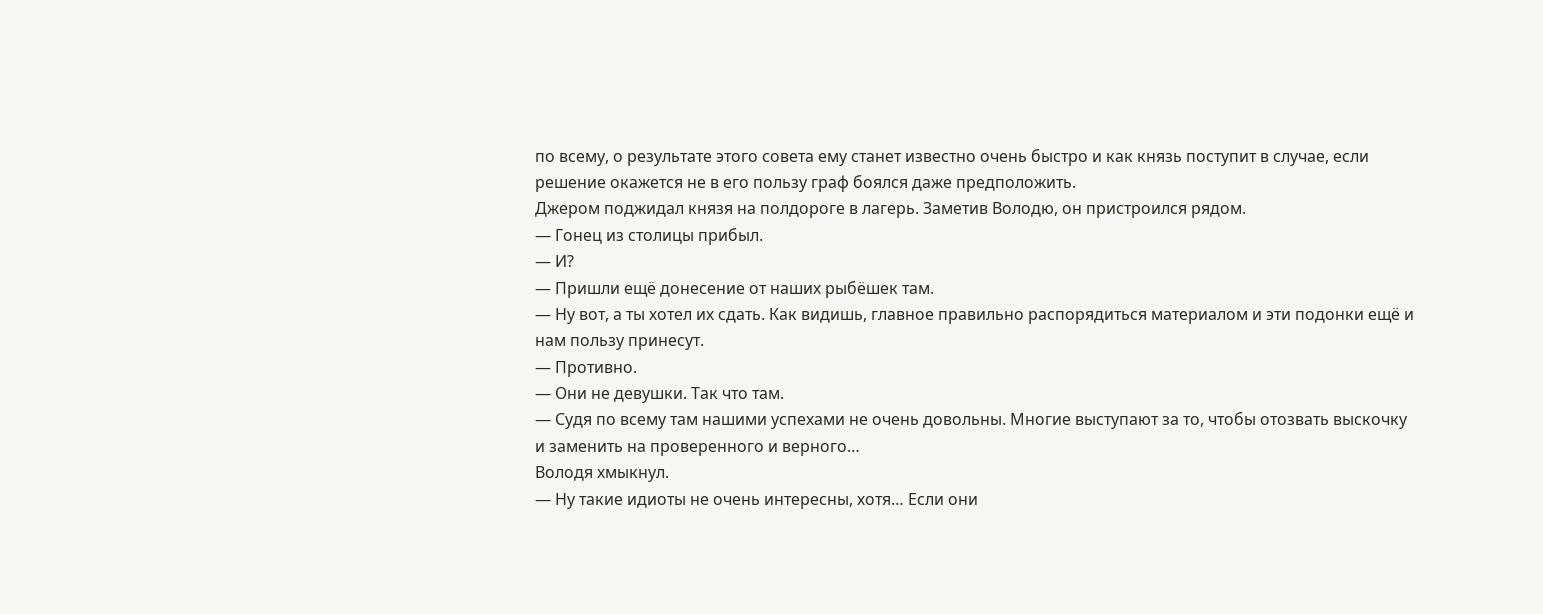по всему, о результате этого совета ему станет известно очень быстро и как князь поступит в случае, если решение окажется не в его пользу граф боялся даже предположить.
Джером поджидал князя на полдороге в лагерь. Заметив Володю, он пристроился рядом.
— Гонец из столицы прибыл.
— И?
— Пришли ещё донесение от наших рыбёшек там.
— Ну вот, а ты хотел их сдать. Как видишь, главное правильно распорядиться материалом и эти подонки ещё и нам пользу принесут.
— Противно.
— Они не девушки. Так что там.
— Судя по всему там нашими успехами не очень довольны. Многие выступают за то, чтобы отозвать выскочку и заменить на проверенного и верного…
Володя хмыкнул.
— Ну такие идиоты не очень интересны, хотя… Если они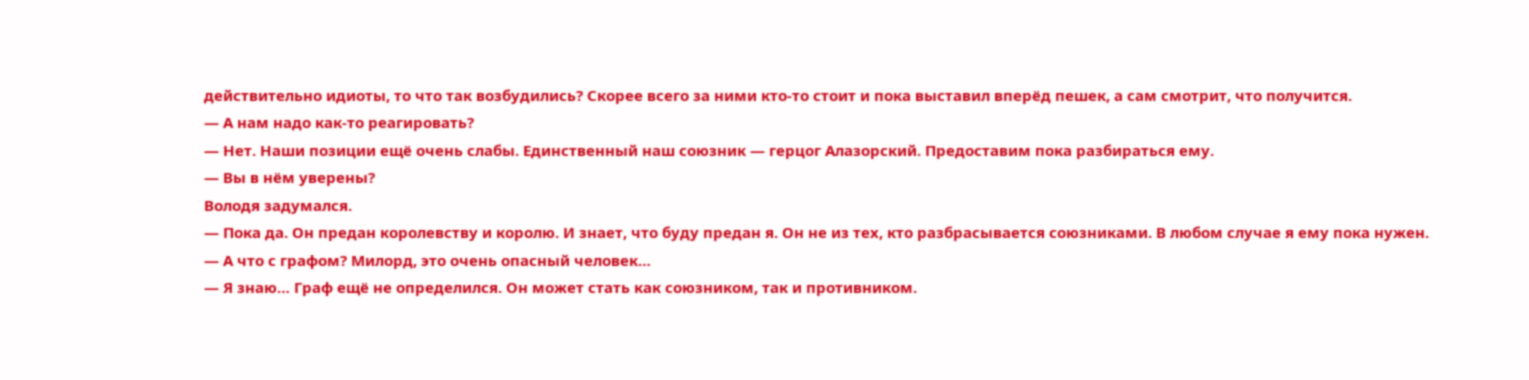действительно идиоты, то что так возбудились? Скорее всего за ними кто-то стоит и пока выставил вперёд пешек, а сам смотрит, что получится.
— А нам надо как-то реагировать?
— Нет. Наши позиции ещё очень слабы. Единственный наш союзник — герцог Алазорский. Предоставим пока разбираться ему.
— Вы в нём уверены?
Володя задумался.
— Пока да. Он предан королевству и королю. И знает, что буду предан я. Он не из тех, кто разбрасывается союзниками. В любом случае я ему пока нужен.
— А что с графом? Милорд, это очень опасный человек…
— Я знаю… Граф ещё не определился. Он может стать как союзником, так и противником.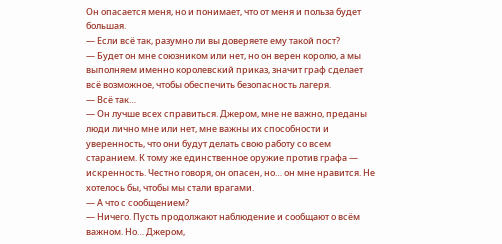Он опасается меня, но и понимает, что от меня и польза будет большая.
— Если всё так, разумно ли вы доверяете ему такой пост?
— Будет он мне союзником или нет, но он верен королю, а мы выполняем именно королевский приказ, значит граф сделает всё возможное, чтобы обеспечить безопасность лагеря.
— Всё так…
— Он лучше всех справиться. Джером, мне не важно, преданы люди лично мне или нет, мне важны их способности и уверенность, что они будут делать свою работу со всем старанием. К тому же единственное оружие против графа — искренность. Честно говоря, он опасен, но… он мне нравится. Не хотелось бы, чтобы мы стали врагами.
— А что с сообщением?
— Ничего. Пусть продолжают наблюдение и сообщают о всём важном. Но… Джером,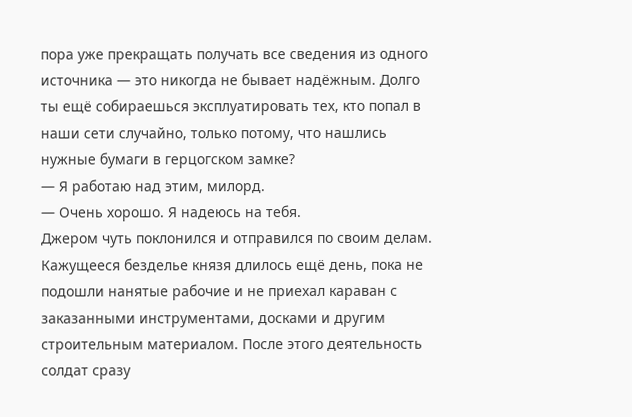пора уже прекращать получать все сведения из одного источника — это никогда не бывает надёжным. Долго ты ещё собираешься эксплуатировать тех, кто попал в наши сети случайно, только потому, что нашлись нужные бумаги в герцогском замке?
— Я работаю над этим, милорд.
— Очень хорошо. Я надеюсь на тебя.
Джером чуть поклонился и отправился по своим делам.
Кажущееся безделье князя длилось ещё день, пока не подошли нанятые рабочие и не приехал караван с заказанными инструментами, досками и другим строительным материалом. После этого деятельность солдат сразу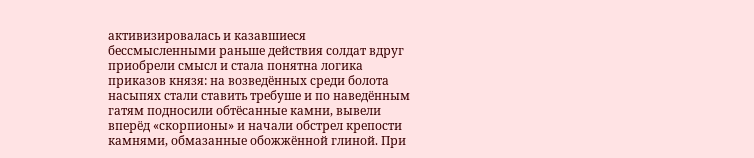активизировалась и казавшиеся бессмысленными раньше действия солдат вдруг приобрели смысл и стала понятна логика приказов князя: на возведённых среди болота насыпях стали ставить требуше и по наведённым гатям подносили обтёсанные камни, вывели вперёд «скорпионы» и начали обстрел крепости камнями, обмазанные обожжённой глиной. При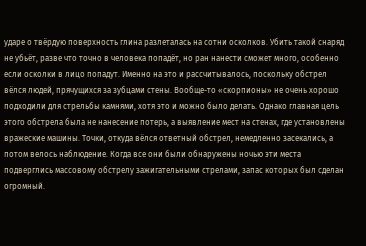ударе о твёрдую поверхность глина разлеталась на сотни осколков. Убить такой снаряд не убьёт, разве что точно в человека попадёт, но ран нанести сможет много, особенно если осколки в лицо попадут. Именно на это и рассчитывалось, поскольку обстрел вёлся людей, прячущихся за зубцами стены. Вообще-то «скорпионы» не очень хорошо подходили для стрельбы камнями, хотя это и можно было делать. Однако главная цель этого обстрела была не нанесение потерь, а выявление мест на стенах, где установлены вражеские машины. Точки, откуда вёлся ответный обстрел, немедленно засекались, а потом велось наблюдение. Когда все они были обнаружены ночью эти места подверглись массовому обстрелу зажигательными стрелами, запас которых был сделан огромный.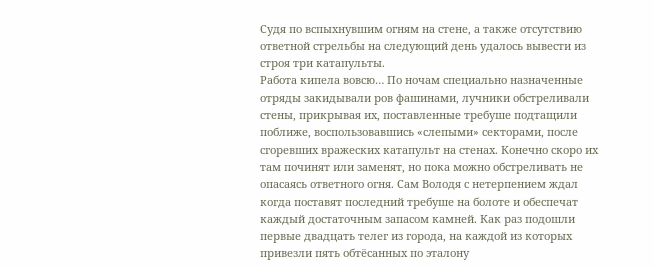Судя по вспыхнувшим огням на стене, а также отсутствию ответной стрельбы на следующий день удалось вывести из строя три катапульты.
Работа кипела вовсю… По ночам специально назначенные отряды закидывали ров фашинами, лучники обстреливали стены, прикрывая их, поставленные требуше подтащили поближе, воспользовавшись «слепыми» секторами, после сгоревших вражеских катапульт на стенах. Конечно скоро их там починят или заменят, но пока можно обстреливать не опасаясь ответного огня. Сам Володя с нетерпением ждал когда поставят последний требуше на болоте и обеспечат каждый достаточным запасом камней. Как раз подошли первые двадцать телег из города, на каждой из которых привезли пять обтёсанных по эталону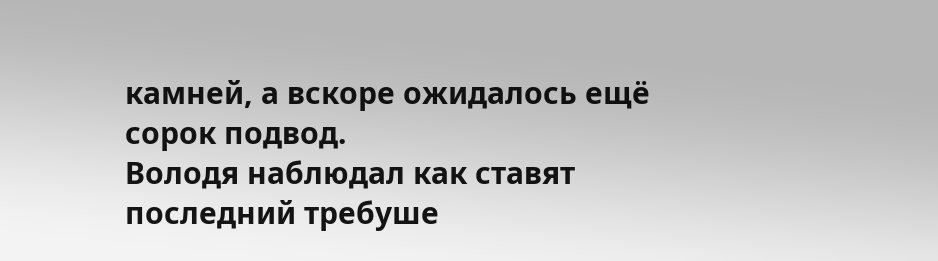камней, а вскоре ожидалось ещё сорок подвод.
Володя наблюдал как ставят последний требуше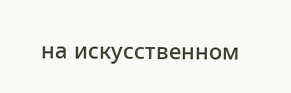на искусственном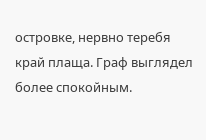островке, нервно теребя край плаща. Граф выглядел более спокойным.